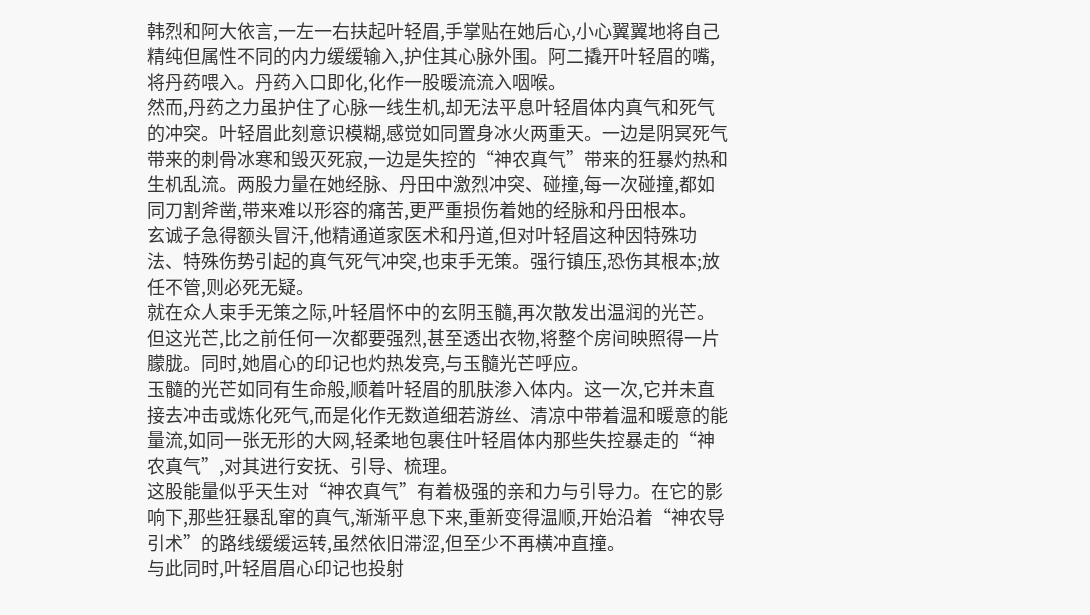韩烈和阿大依言,一左一右扶起叶轻眉,手掌贴在她后心,小心翼翼地将自己精纯但属性不同的内力缓缓输入,护住其心脉外围。阿二撬开叶轻眉的嘴,将丹药喂入。丹药入口即化,化作一股暖流流入咽喉。
然而,丹药之力虽护住了心脉一线生机,却无法平息叶轻眉体内真气和死气的冲突。叶轻眉此刻意识模糊,感觉如同置身冰火两重天。一边是阴冥死气带来的刺骨冰寒和毁灭死寂,一边是失控的“神农真气”带来的狂暴灼热和生机乱流。两股力量在她经脉、丹田中激烈冲突、碰撞,每一次碰撞,都如同刀割斧凿,带来难以形容的痛苦,更严重损伤着她的经脉和丹田根本。
玄诚子急得额头冒汗,他精通道家医术和丹道,但对叶轻眉这种因特殊功法、特殊伤势引起的真气死气冲突,也束手无策。强行镇压,恐伤其根本;放任不管,则必死无疑。
就在众人束手无策之际,叶轻眉怀中的玄阴玉髓,再次散发出温润的光芒。但这光芒,比之前任何一次都要强烈,甚至透出衣物,将整个房间映照得一片朦胧。同时,她眉心的印记也灼热发亮,与玉髓光芒呼应。
玉髓的光芒如同有生命般,顺着叶轻眉的肌肤渗入体内。这一次,它并未直接去冲击或炼化死气,而是化作无数道细若游丝、清凉中带着温和暖意的能量流,如同一张无形的大网,轻柔地包裹住叶轻眉体内那些失控暴走的“神农真气”,对其进行安抚、引导、梳理。
这股能量似乎天生对“神农真气”有着极强的亲和力与引导力。在它的影响下,那些狂暴乱窜的真气,渐渐平息下来,重新变得温顺,开始沿着“神农导引术”的路线缓缓运转,虽然依旧滞涩,但至少不再横冲直撞。
与此同时,叶轻眉眉心印记也投射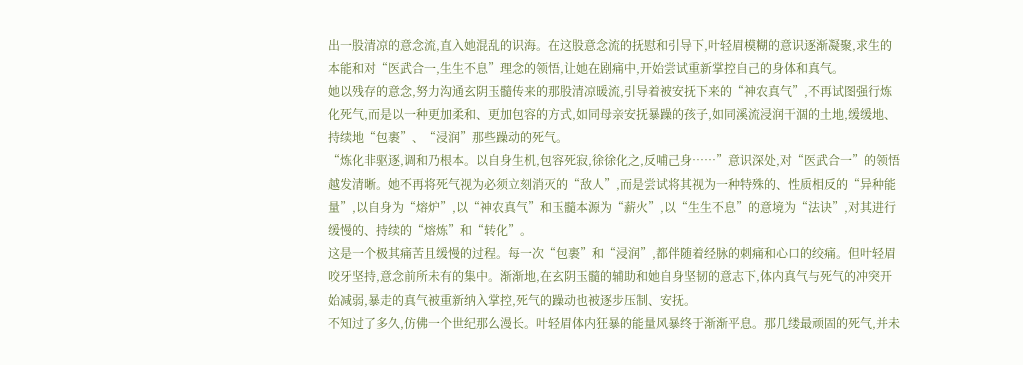出一股清凉的意念流,直入她混乱的识海。在这股意念流的抚慰和引导下,叶轻眉模糊的意识逐渐凝聚,求生的本能和对“医武合一,生生不息”理念的领悟,让她在剧痛中,开始尝试重新掌控自己的身体和真气。
她以残存的意念,努力沟通玄阴玉髓传来的那股清凉暖流,引导着被安抚下来的“神农真气”,不再试图强行炼化死气,而是以一种更加柔和、更加包容的方式,如同母亲安抚暴躁的孩子,如同溪流浸润干涸的土地,缓缓地、持续地“包裹”、“浸润”那些躁动的死气。
“炼化非驱逐,调和乃根本。以自身生机,包容死寂,徐徐化之,反哺己身……”意识深处,对“医武合一”的领悟越发清晰。她不再将死气视为必须立刻消灭的“敌人”,而是尝试将其视为一种特殊的、性质相反的“异种能量”,以自身为“熔炉”,以“神农真气”和玉髓本源为“薪火”,以“生生不息”的意境为“法诀”,对其进行缓慢的、持续的“熔炼”和“转化”。
这是一个极其痛苦且缓慢的过程。每一次“包裹”和“浸润”,都伴随着经脉的刺痛和心口的绞痛。但叶轻眉咬牙坚持,意念前所未有的集中。渐渐地,在玄阴玉髓的辅助和她自身坚韧的意志下,体内真气与死气的冲突开始减弱,暴走的真气被重新纳入掌控,死气的躁动也被逐步压制、安抚。
不知过了多久,仿佛一个世纪那么漫长。叶轻眉体内狂暴的能量风暴终于渐渐平息。那几缕最顽固的死气,并未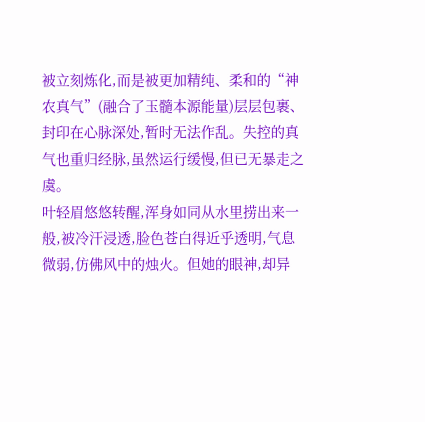被立刻炼化,而是被更加精纯、柔和的“神农真气”(融合了玉髓本源能量)层层包裹、封印在心脉深处,暂时无法作乱。失控的真气也重归经脉,虽然运行缓慢,但已无暴走之虞。
叶轻眉悠悠转醒,浑身如同从水里捞出来一般,被冷汗浸透,脸色苍白得近乎透明,气息微弱,仿佛风中的烛火。但她的眼神,却异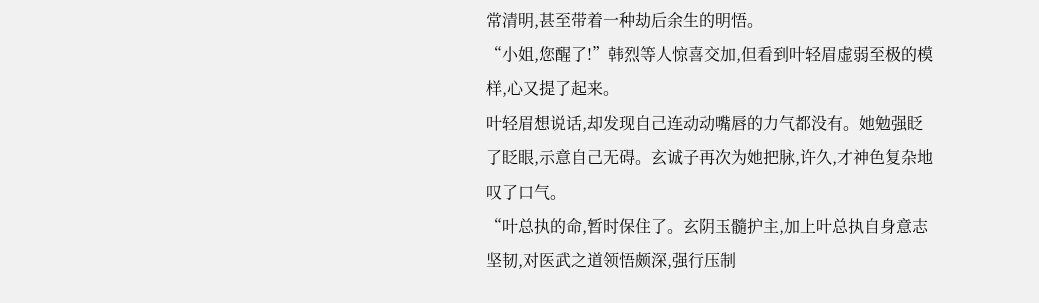常清明,甚至带着一种劫后余生的明悟。
“小姐,您醒了!”韩烈等人惊喜交加,但看到叶轻眉虚弱至极的模样,心又提了起来。
叶轻眉想说话,却发现自己连动动嘴唇的力气都没有。她勉强眨了眨眼,示意自己无碍。玄诚子再次为她把脉,许久,才神色复杂地叹了口气。
“叶总执的命,暂时保住了。玄阴玉髓护主,加上叶总执自身意志坚韧,对医武之道领悟颇深,强行压制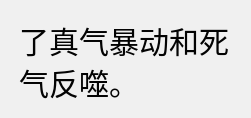了真气暴动和死气反噬。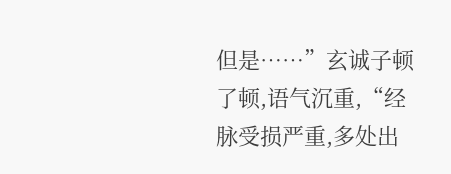但是……”玄诚子顿了顿,语气沉重,“经脉受损严重,多处出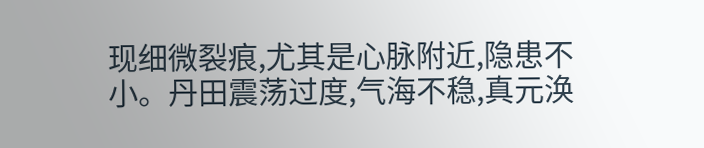现细微裂痕,尤其是心脉附近,隐患不小。丹田震荡过度,气海不稳,真元涣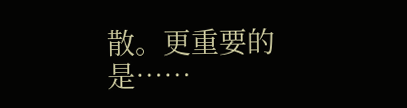散。更重要的是……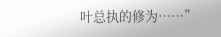叶总执的修为……”